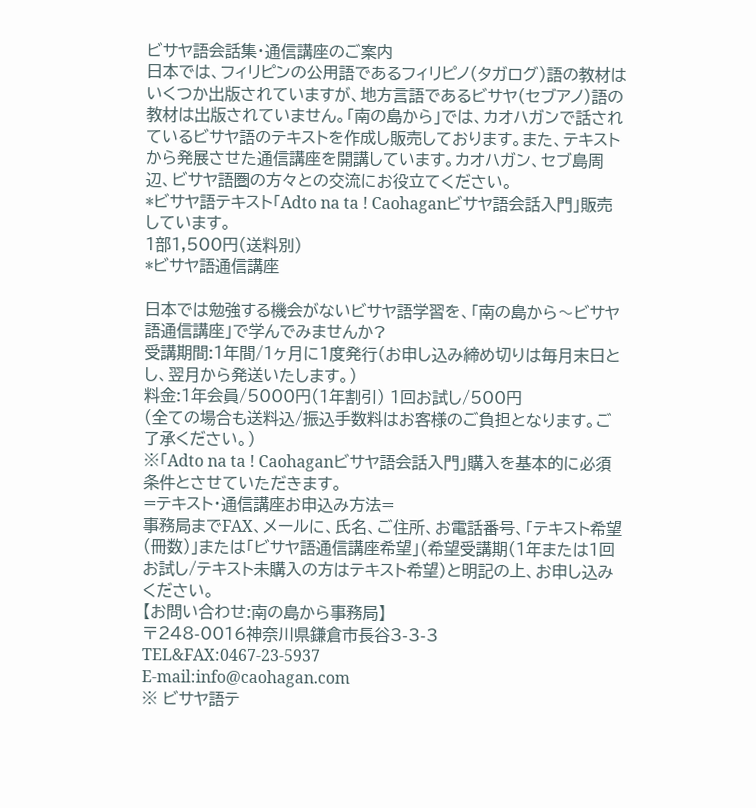ビサヤ語会話集・通信講座のご案内
日本では、フィリピンの公用語であるフィリピノ(タガログ)語の教材はいくつか出版されていますが、地方言語であるビサヤ(セブアノ)語の教材は出版されていません。「南の島から」では、カオハガンで話されているビサヤ語のテキストを作成し販売しております。また、テキストから発展させた通信講座を開講しています。カオハガン、セブ島周辺、ビサヤ語圏の方々との交流にお役立てください。
*ビサヤ語テキスト「Adto na ta ! Caohaganビサヤ語会話入門」販売しています。
1部1,500円(送料別)
*ビサヤ語通信講座

日本では勉強する機会がないビサヤ語学習を、「南の島から〜ビサヤ語通信講座」で学んでみませんか?
受講期間:1年間/1ヶ月に1度発行(お申し込み締め切りは毎月末日とし、翌月から発送いたします。)
料金:1年会員/5000円(1年割引) 1回お試し/500円
(全ての場合も送料込/振込手数料はお客様のご負担となります。ご了承ください。)
※「Adto na ta ! Caohaganビサヤ語会話入門」購入を基本的に必須条件とさせていただきます。
=テキスト・通信講座お申込み方法=
事務局までFAX、メールに、氏名、ご住所、お電話番号、「テキスト希望(冊数)」または「ビサヤ語通信講座希望」(希望受講期(1年または1回お試し/テキスト未購入の方はテキスト希望)と明記の上、お申し込みください。
【お問い合わせ:南の島から事務局】
〒248-0016神奈川県鎌倉市長谷3-3-3
TEL&FAX:0467-23-5937
E-mail:info@caohagan.com
※ ビサヤ語テ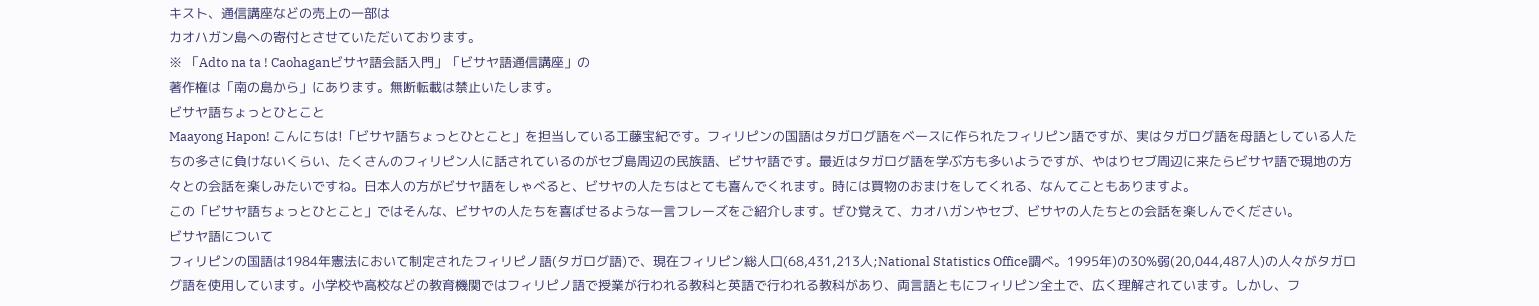キスト、通信講座などの売上の一部は
カオハガン島への寄付とさせていただいております。
※ 「Adto na ta ! Caohaganビサヤ語会話入門」「ビサヤ語通信講座」の
著作権は「南の島から」にあります。無断転載は禁止いたします。
ビサヤ語ちょっとひとこと
Maayong Hapon! こんにちは!「ビサヤ語ちょっとひとこと」を担当している工藤宝紀です。フィリピンの国語はタガログ語をベースに作られたフィリピン語ですが、実はタガログ語を母語としている人たちの多さに負けないくらい、たくさんのフィリピン人に話されているのがセブ島周辺の民族語、ビサヤ語です。最近はタガログ語を学ぶ方も多いようですが、やはりセブ周辺に来たらビサヤ語で現地の方々との会話を楽しみたいですね。日本人の方がビサヤ語をしゃべると、ビサヤの人たちはとても喜んでくれます。時には買物のおまけをしてくれる、なんてこともありますよ。
この「ビサヤ語ちょっとひとこと」ではそんな、ビサヤの人たちを喜ばせるような一言フレーズをご紹介します。ぜひ覚えて、カオハガンやセブ、ビサヤの人たちとの会話を楽しんでください。
ビサヤ語について
フィリピンの国語は1984年憲法において制定されたフィリピノ語(タガログ語)で、現在フィリピン総人口(68,431,213人;National Statistics Office調べ。1995年)の30%弱(20,044,487人)の人々がタガログ語を使用しています。小学校や高校などの教育機関ではフィリピノ語で授業が行われる教科と英語で行われる教科があり、両言語ともにフィリピン全土で、広く理解されています。しかし、フ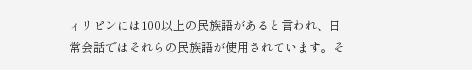ィリピンには100以上の民族語があると言われ、日常会話ではそれらの民族語が使用されています。そ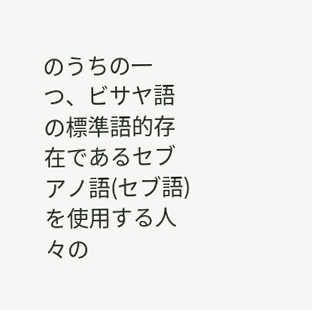のうちの一つ、ビサヤ語の標準語的存在であるセブアノ語(セブ語)を使用する人々の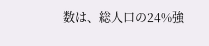数は、総人口の24%強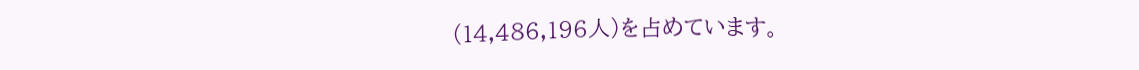(14,486,196人)を占めています。